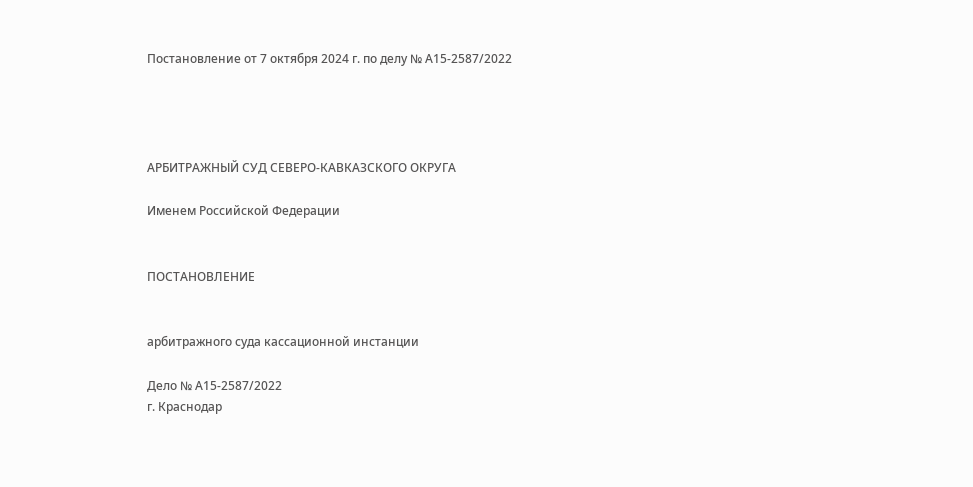Постановление от 7 октября 2024 г. по делу № А15-2587/2022




АРБИТРАЖНЫЙ СУД СЕВЕРО-КАВКАЗСКОГО ОКРУГА

Именем Российской Федерации


ПОСТАНОВЛЕНИЕ


арбитражного суда кассационной инстанции

Дело № А15-2587/2022
г. Краснодар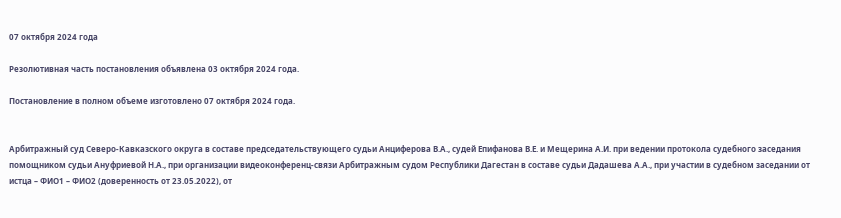07 октября 2024 года

Резолютивная часть постановления объявлена 03 октября 2024 года.

Постановление в полном объеме изготовлено 07 октября 2024 года.


Арбитражный суд Северо-Кавказского округа в составе председательствующего судьи Анциферова В.А., судей Епифанова В.Е. и Мещерина А.И. при ведении протокола судебного заседания помощником судьи Ануфриевой Н.А., при организации видеоконференц-связи Арбитражным судом Республики Дагестан в составе судьи Дадашева А.А., при участии в судебном заседании от истца – ФИО1 – ФИО2 (доверенность от 23.05.2022), от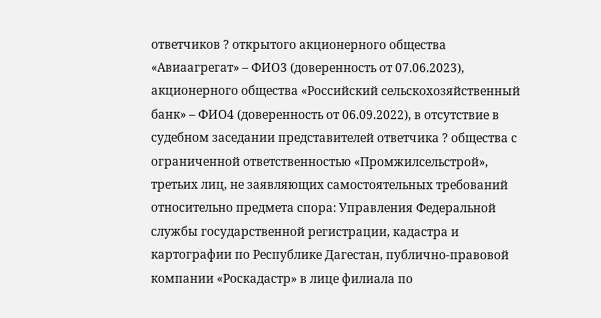ответчиков ? открытого акционерного общества «Авиаагрегат» – ФИО3 (доверенность от 07.06.2023), акционерного общества «Российский сельскохозяйственный банк» – ФИО4 (доверенность от 06.09.2022), в отсутствие в судебном заседании представителей ответчика ? общества с ограниченной ответственностью «Промжилсельстрой», третьих лиц, не заявляющих самостоятельных требований относительно предмета спора: Управления Федеральной службы государственной регистрации, кадастра и картографии по Республике Дагестан, публично-правовой компании «Роскадастр» в лице филиала по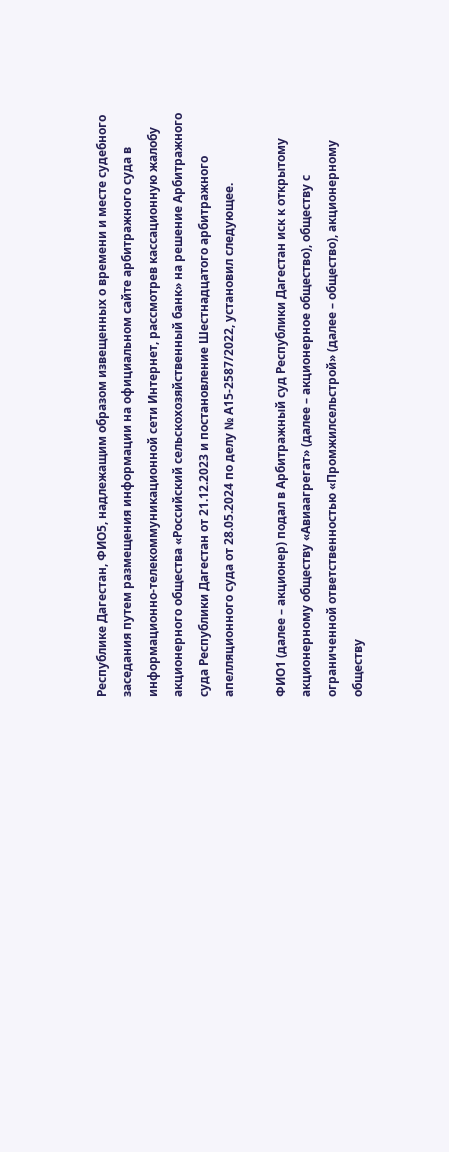Республике Дагестан, ФИО5, надлежащим образом извещенных о времени и месте судебного заседания путем размещения информации на официальном сайте арбитражного суда в информационно-телекоммуникационной сети Интернет, рассмотрев кассационную жалобу акционерного общества «Российский сельскохозяйственный банк» на решение Арбитражного суда Республики Дагестан от 21.12.2023 и постановление Шестнадцатого арбитражного апелляционного суда от 28.05.2024 по делу № А15-2587/2022, установил следующее.

ФИО1 (далее – акционер) подал в Арбитражный суд Республики Дагестан иск к открытому акционерному обществу «Авиаагрегат» (далее – акционерное общество), обществу с ограниченной ответственностью «Промжилсельстрой» (далее – общество), акционерному обществу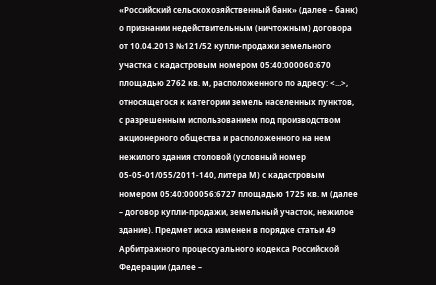«Российский сельскохозяйственный банк» (далее – банк) о признании недействительным (ничтожным) договора от 10.04.2013 №121/52 купли-продажи земельного участка с кадастровым номером 05:40:000060:670 площадью 2762 кв. м, расположенного по адресу: <...>, относящегося к категории земель населенных пунктов, с разрешенным использованием под производством акционерного общества и расположенного на нем нежилого здания столовой (условный номер 05-05-01/055/2011-140, литера М) с кадастровым номером 05:40:000056:6727 площадью 1725 кв. м (далее – договор купли-продажи, земельный участок, нежилое здание). Предмет иска изменен в порядке статьи 49 Арбитражного процессуального кодекса Российской Федерации (далее –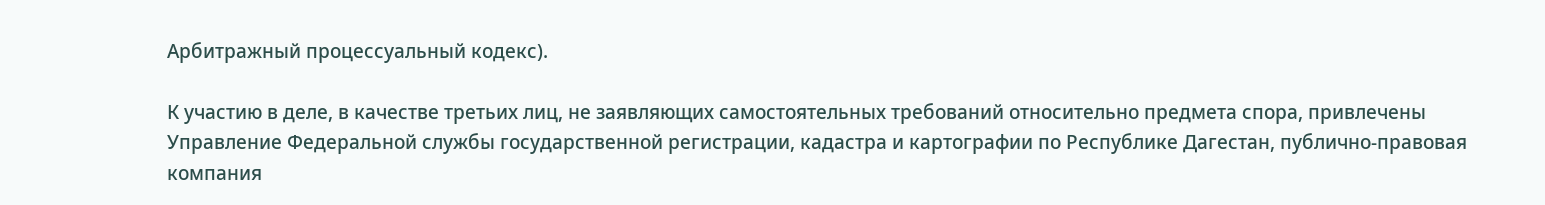Арбитражный процессуальный кодекс).

К участию в деле, в качестве третьих лиц, не заявляющих самостоятельных требований относительно предмета спора, привлечены Управление Федеральной службы государственной регистрации, кадастра и картографии по Республике Дагестан, публично-правовая компания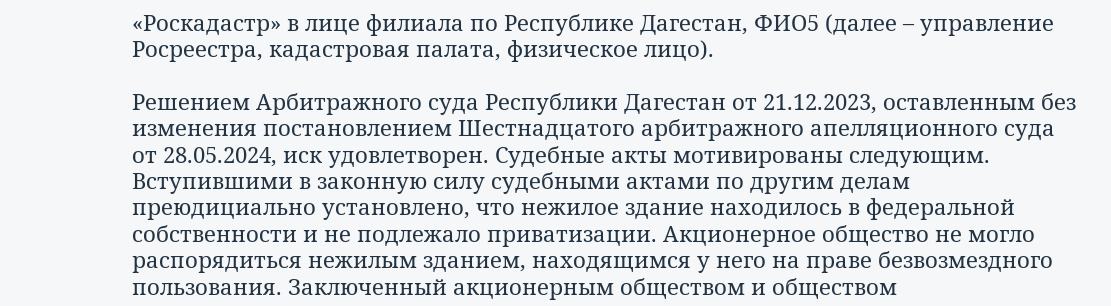«Роскадастр» в лице филиала по Республике Дагестан, ФИО5 (далее – управление Росреестра, кадастровая палата, физическое лицо).

Решением Арбитражного суда Республики Дагестан от 21.12.2023, оставленным без изменения постановлением Шестнадцатого арбитражного апелляционного суда от 28.05.2024, иск удовлетворен. Судебные акты мотивированы следующим. Вступившими в законную силу судебными актами по другим делам преюдициально установлено, что нежилое здание находилось в федеральной собственности и не подлежало приватизации. Акционерное общество не могло распорядиться нежилым зданием, находящимся у него на праве безвозмездного пользования. Заключенный акционерным обществом и обществом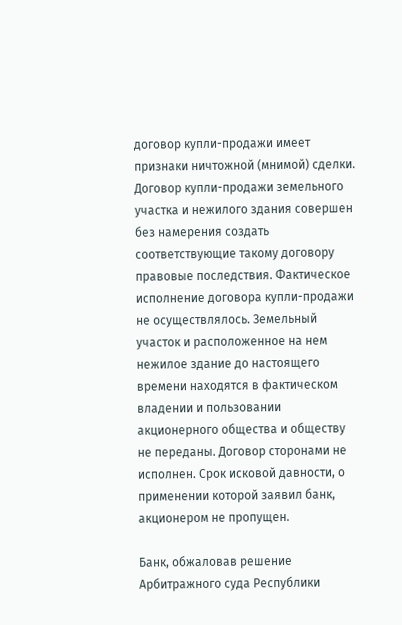договор купли-продажи имеет признаки ничтожной (мнимой) сделки. Договор купли-продажи земельного участка и нежилого здания совершен без намерения создать соответствующие такому договору правовые последствия. Фактическое исполнение договора купли-продажи не осуществлялось. Земельный участок и расположенное на нем нежилое здание до настоящего времени находятся в фактическом владении и пользовании акционерного общества и обществу не переданы. Договор сторонами не исполнен. Срок исковой давности, о применении которой заявил банк, акционером не пропущен.

Банк, обжаловав решение Арбитражного суда Республики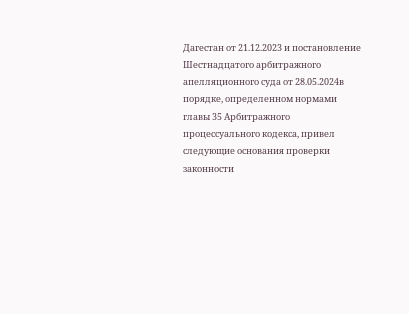Дагестан от 21.12.2023 и постановление Шестнадцатого арбитражного апелляционного суда от 28.05.2024в порядке, определенном нормами главы 35 Арбитражного процессуального кодекса, привел следующие основания проверки законности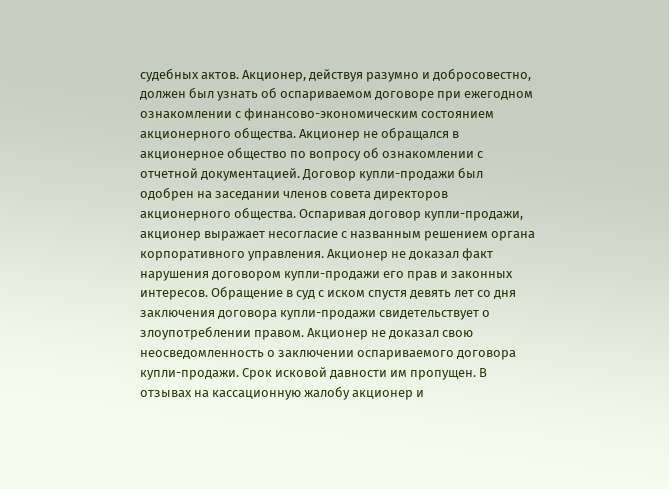судебных актов. Акционер, действуя разумно и добросовестно, должен был узнать об оспариваемом договоре при ежегодном ознакомлении с финансово-экономическим состоянием акционерного общества. Акционер не обращался в акционерное общество по вопросу об ознакомлении с отчетной документацией. Договор купли-продажи был одобрен на заседании членов совета директоров акционерного общества. Оспаривая договор купли-продажи, акционер выражает несогласие с названным решением органа корпоративного управления. Акционер не доказал факт нарушения договором купли-продажи его прав и законных интересов. Обращение в суд с иском спустя девять лет со дня заключения договора купли-продажи свидетельствует о злоупотреблении правом. Акционер не доказал свою неосведомленность о заключении оспариваемого договора купли-продажи. Срок исковой давности им пропущен. В отзывах на кассационную жалобу акционер и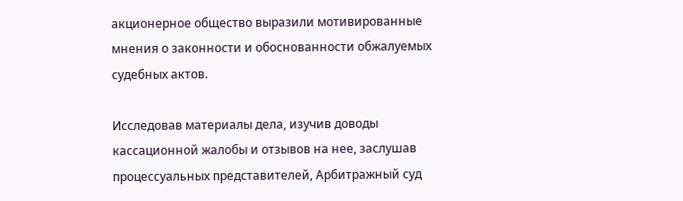акционерное общество выразили мотивированные мнения о законности и обоснованности обжалуемых судебных актов.

Исследовав материалы дела, изучив доводы кассационной жалобы и отзывов на нее, заслушав процессуальных представителей, Арбитражный суд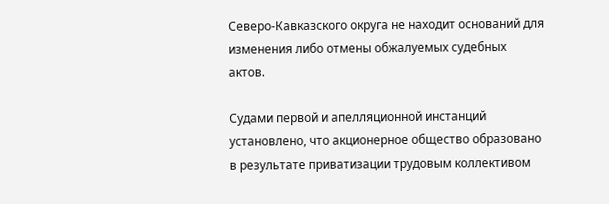Северо-Кавказского округа не находит оснований для изменения либо отмены обжалуемых судебных актов.

Судами первой и апелляционной инстанций установлено, что акционерное общество образовано в результате приватизации трудовым коллективом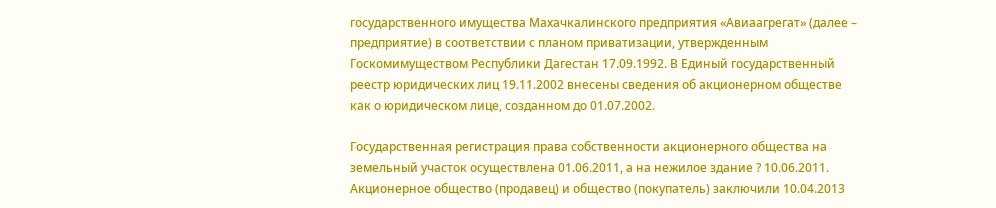государственного имущества Махачкалинского предприятия «Авиаагрегат» (далее – предприятие) в соответствии с планом приватизации, утвержденным Госкомимуществом Республики Дагестан 17.09.1992. В Единый государственный реестр юридических лиц 19.11.2002 внесены сведения об акционерном обществе как о юридическом лице, созданном до 01.07.2002.

Государственная регистрация права собственности акционерного общества на земельный участок осуществлена 01.06.2011, а на нежилое здание ? 10.06.2011. Акционерное общество (продавец) и общество (покупатель) заключили 10.04.2013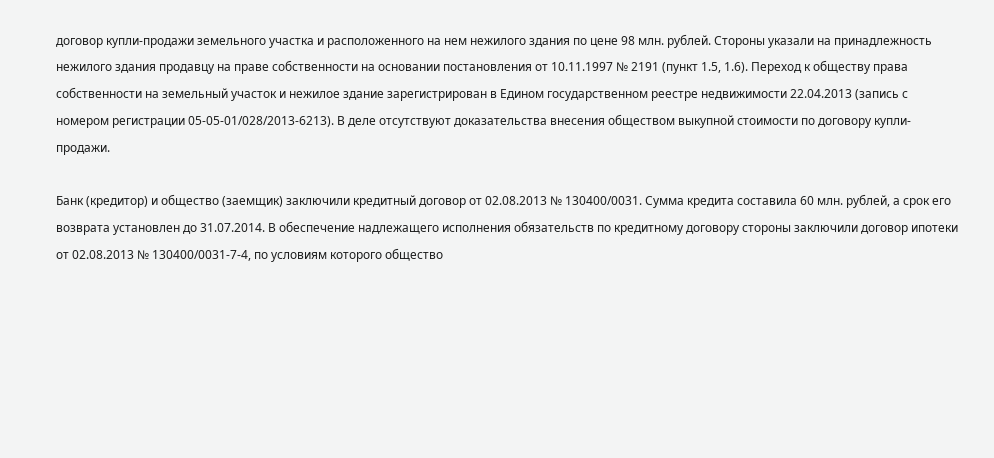договор купли-продажи земельного участка и расположенного на нем нежилого здания по цене 98 млн. рублей. Стороны указали на принадлежность нежилого здания продавцу на праве собственности на основании постановления от 10.11.1997 № 2191 (пункт 1.5, 1.6). Переход к обществу права собственности на земельный участок и нежилое здание зарегистрирован в Едином государственном реестре недвижимости 22.04.2013 (запись с номером регистрации 05-05-01/028/2013-6213). В деле отсутствуют доказательства внесения обществом выкупной стоимости по договору купли-продажи.

Банк (кредитор) и общество (заемщик) заключили кредитный договор от 02.08.2013 № 130400/0031. Сумма кредита составила 60 млн. рублей, а срок его возврата установлен до 31.07.2014. В обеспечение надлежащего исполнения обязательств по кредитному договору стороны заключили договор ипотеки от 02.08.2013 № 130400/0031-7-4, по условиям которого общество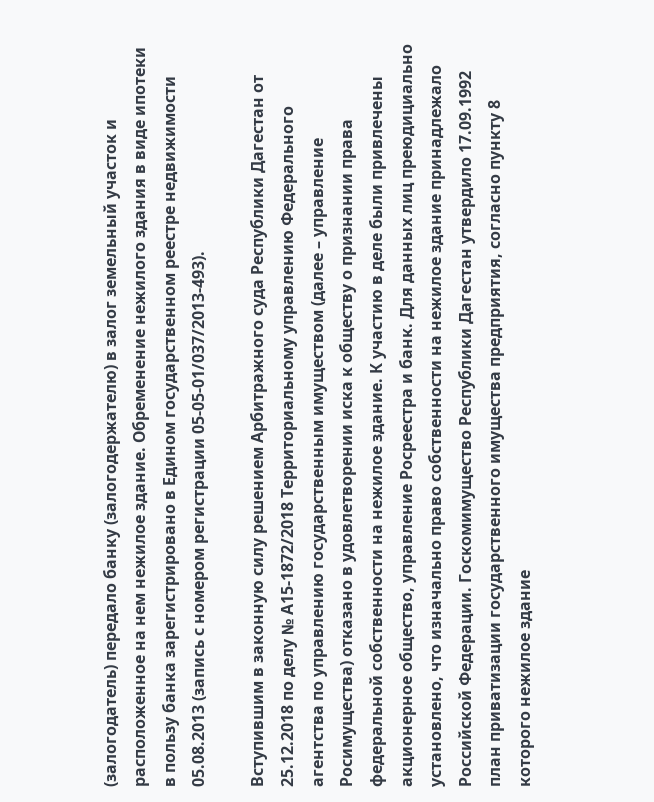(залогодатель) передало банку (залогодержателю) в залог земельный участок и расположенное на нем нежилое здание. Обременение нежилого здания в виде ипотеки в пользу банка зарегистрировано в Едином государственном реестре недвижимости 05.08.2013 (запись с номером регистрации 05-05-01/037/2013-493).

Вступившим в законную силу решением Арбитражного суда Республики Дагестан от 25.12.2018 по делу № А15-1872/2018 Территориальному управлению Федерального агентства по управлению государственным имуществом (далее – управление Росимущества) отказано в удовлетворении иска к обществу о признании права федеральной собственности на нежилое здание. К участию в деле были привлечены акционерное общество, управление Росреестра и банк. Для данных лиц преюдициально установлено, что изначально право собственности на нежилое здание принадлежало Российской Федерации. Госкомимущество Республики Дагестан утвердило 17.09.1992 план приватизации государственного имущества предприятия, согласно пункту 8 которого нежилое здание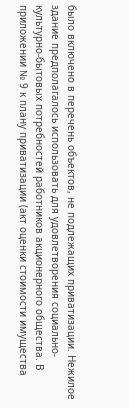было включено в перечень объектов, не подлежащих приватизации. Нежилое здание предполагалось использовать для удовлетворения социально-культурно-бытовых потребностей работников акционерного общества. В приложении № 9 к плану приватизации (акт оценки стоимости имущества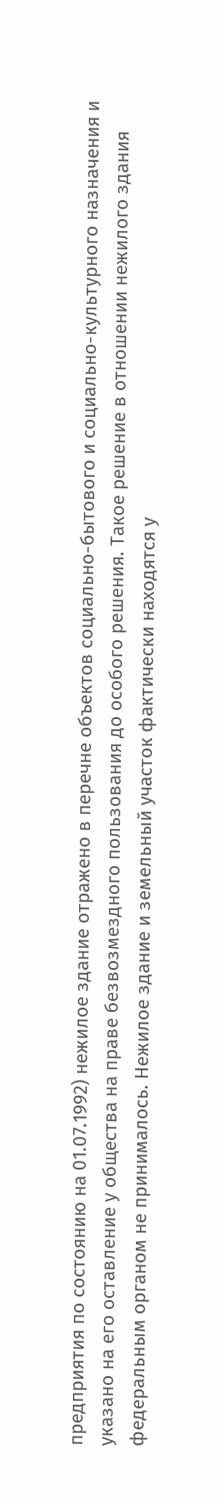предприятия по состоянию на 01.07.1992) нежилое здание отражено в перечне объектов социально-бытового и социально-культурного назначения и указано на его оставление у общества на праве безвозмездного пользования до особого решения. Такое решение в отношении нежилого здания федеральным органом не принималось. Нежилое здание и земельный участок фактически находятся у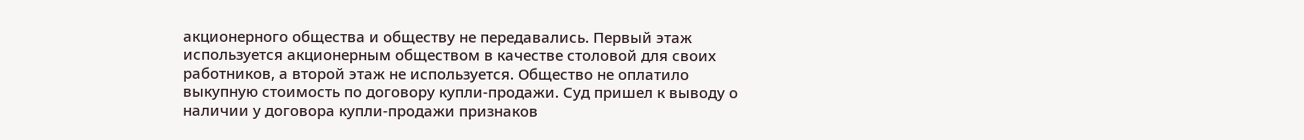акционерного общества и обществу не передавались. Первый этаж используется акционерным обществом в качестве столовой для своих работников, а второй этаж не используется. Общество не оплатило выкупную стоимость по договору купли-продажи. Суд пришел к выводу о наличии у договора купли-продажи признаков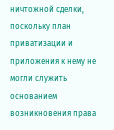ничтожной сделки, поскольку план приватизации и приложения к нему не могли служить основанием возникновения права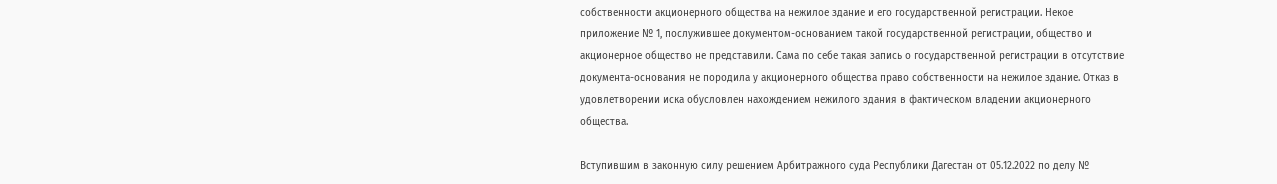собственности акционерного общества на нежилое здание и его государственной регистрации. Некое приложение № 1, послужившее документом-основанием такой государственной регистрации, общество и акционерное общество не представили. Сама по себе такая запись о государственной регистрации в отсутствие документа-основания не породила у акционерного общества право собственности на нежилое здание. Отказ в удовлетворении иска обусловлен нахождением нежилого здания в фактическом владении акционерного общества.

Вступившим в законную силу решением Арбитражного суда Республики Дагестан от 05.12.2022 по делу №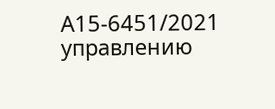А15-6451/2021 управлению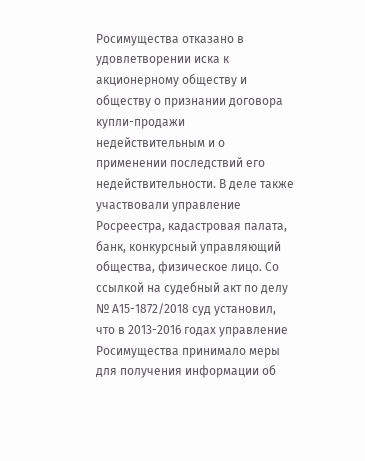Росимущества отказано в удовлетворении иска к акционерному обществу и обществу о признании договора купли-продажи недействительным и о применении последствий его недействительности. В деле также участвовали управление Росреестра, кадастровая палата, банк, конкурсный управляющий общества, физическое лицо. Со ссылкой на судебный акт по делу № А15-1872/2018 суд установил, что в 2013-2016 годах управление Росимущества принимало меры для получения информации об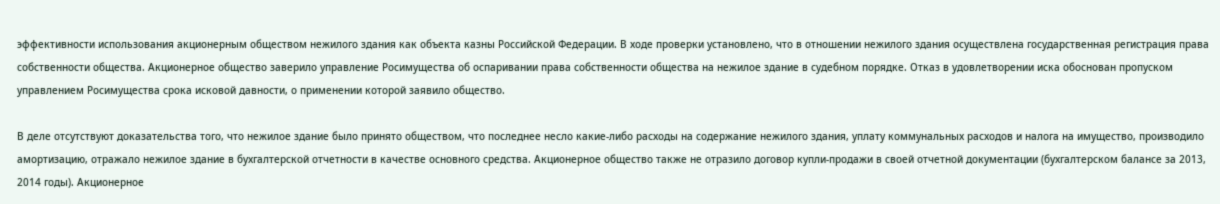эффективности использования акционерным обществом нежилого здания как объекта казны Российской Федерации. В ходе проверки установлено, что в отношении нежилого здания осуществлена государственная регистрация права собственности общества. Акционерное общество заверило управление Росимущества об оспаривании права собственности общества на нежилое здание в судебном порядке. Отказ в удовлетворении иска обоснован пропуском управлением Росимущества срока исковой давности, о применении которой заявило общество.

В деле отсутствуют доказательства того, что нежилое здание было принято обществом, что последнее несло какие-либо расходы на содержание нежилого здания, уплату коммунальных расходов и налога на имущество, производило амортизацию, отражало нежилое здание в бухгалтерской отчетности в качестве основного средства. Акционерное общество также не отразило договор купли-продажи в своей отчетной документации (бухгалтерском балансе за 2013, 2014 годы). Акционерное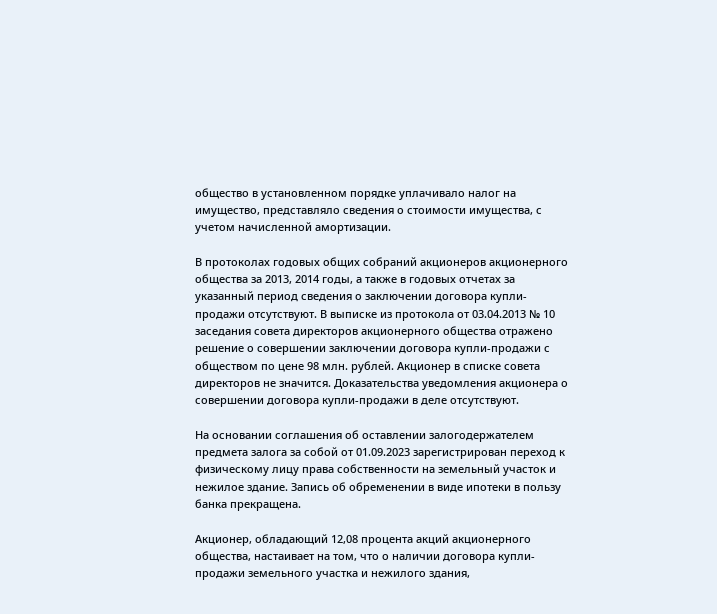общество в установленном порядке уплачивало налог на имущество, представляло сведения о стоимости имущества, с учетом начисленной амортизации.

В протоколах годовых общих собраний акционеров акционерного общества за 2013, 2014 годы, а также в годовых отчетах за указанный период сведения о заключении договора купли-продажи отсутствуют. В выписке из протокола от 03.04.2013 № 10 заседания совета директоров акционерного общества отражено решение о совершении заключении договора купли-продажи с обществом по цене 98 млн. рублей. Акционер в списке совета директоров не значится. Доказательства уведомления акционера о совершении договора купли-продажи в деле отсутствуют.

На основании соглашения об оставлении залогодержателем предмета залога за собой от 01.09.2023 зарегистрирован переход к физическому лицу права собственности на земельный участок и нежилое здание. Запись об обременении в виде ипотеки в пользу банка прекращена.

Акционер, обладающий 12,08 процента акций акционерного общества, настаивает на том, что о наличии договора купли-продажи земельного участка и нежилого здания,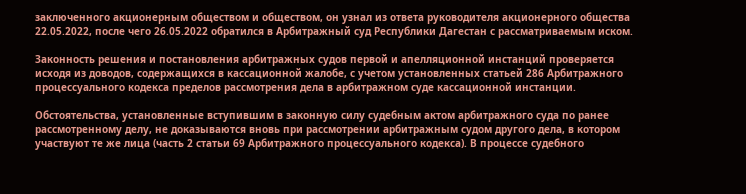заключенного акционерным обществом и обществом, он узнал из ответа руководителя акционерного общества 22.05.2022, после чего 26.05.2022 обратился в Арбитражный суд Республики Дагестан с рассматриваемым иском.

Законность решения и постановления арбитражных судов первой и апелляционной инстанций проверяется исходя из доводов, содержащихся в кассационной жалобе, с учетом установленных статьей 286 Арбитражного процессуального кодекса пределов рассмотрения дела в арбитражном суде кассационной инстанции.

Обстоятельства, установленные вступившим в законную силу судебным актом арбитражного суда по ранее рассмотренному делу, не доказываются вновь при рассмотрении арбитражным судом другого дела, в котором участвуют те же лица (часть 2 статьи 69 Арбитражного процессуального кодекса). В процессе судебного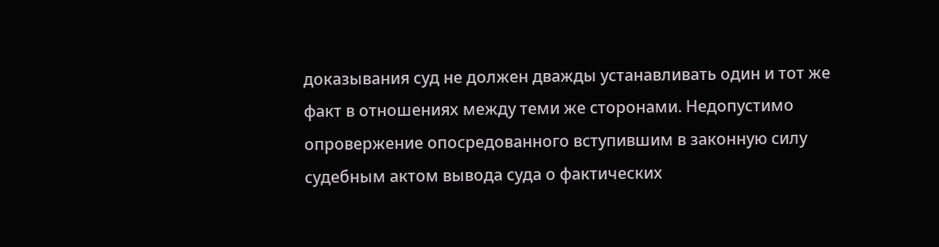доказывания суд не должен дважды устанавливать один и тот же факт в отношениях между теми же сторонами. Недопустимо опровержение опосредованного вступившим в законную силу судебным актом вывода суда о фактических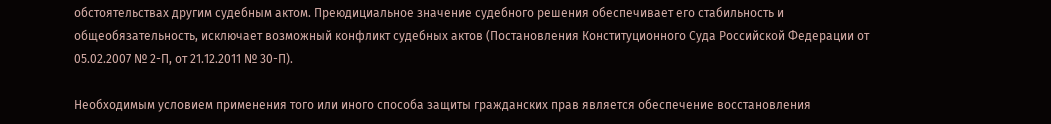обстоятельствах другим судебным актом. Преюдициальное значение судебного решения обеспечивает его стабильность и общеобязательность, исключает возможный конфликт судебных актов (Постановления Конституционного Суда Российской Федерации от 05.02.2007 № 2-П, от 21.12.2011 № 30-П).

Необходимым условием применения того или иного способа защиты гражданских прав является обеспечение восстановления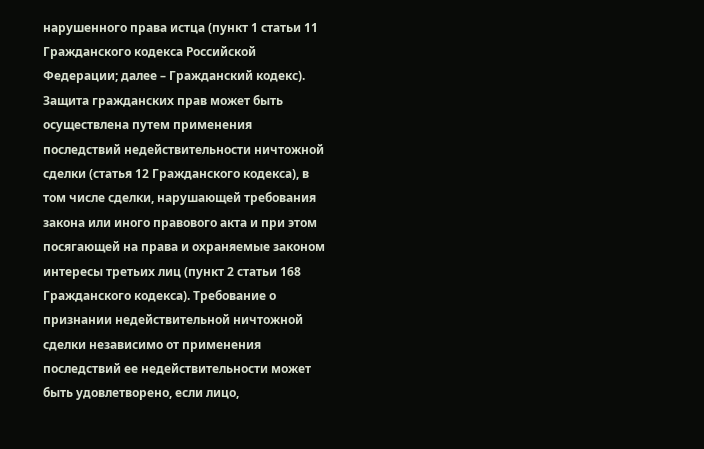нарушенного права истца (пункт 1 статьи 11 Гражданского кодекса Российской Федерации; далее – Гражданский кодекс). Защита гражданских прав может быть осуществлена путем применения последствий недействительности ничтожной сделки (статья 12 Гражданского кодекса), в том числе сделки, нарушающей требования закона или иного правового акта и при этом посягающей на права и охраняемые законом интересы третьих лиц (пункт 2 статьи 168 Гражданского кодекса). Требование о признании недействительной ничтожной сделки независимо от применения последствий ее недействительности может быть удовлетворено, если лицо,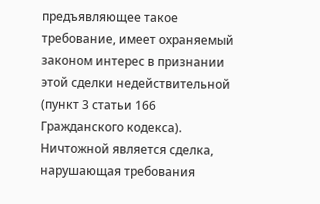предъявляющее такое требование, имеет охраняемый законом интерес в признании этой сделки недействительной (пункт 3 статьи 166 Гражданского кодекса). Ничтожной является сделка, нарушающая требования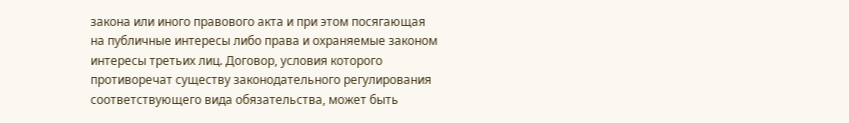закона или иного правового акта и при этом посягающая на публичные интересы либо права и охраняемые законом интересы третьих лиц. Договор, условия которого противоречат существу законодательного регулирования соответствующего вида обязательства, может быть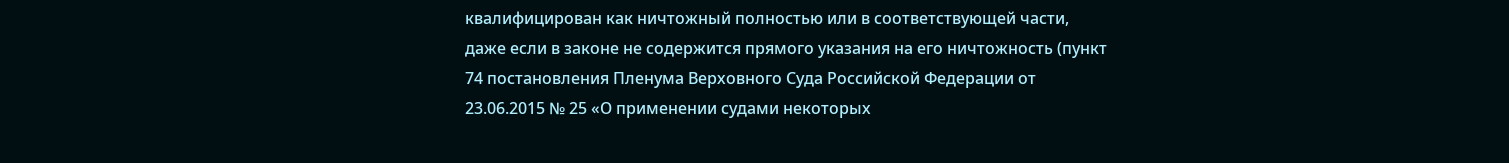квалифицирован как ничтожный полностью или в соответствующей части, даже если в законе не содержится прямого указания на его ничтожность (пункт 74 постановления Пленума Верховного Суда Российской Федерации от 23.06.2015 № 25 «О применении судами некоторых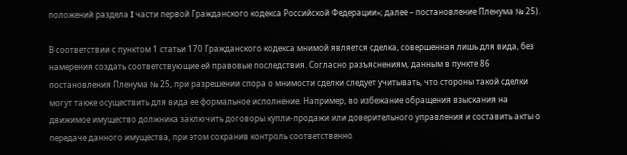положений раздела I части первой Гражданского кодекса Российской Федерации»; далее – постановление Пленума № 25).

В соответствии с пунктом 1 статьи 170 Гражданского кодекса мнимой является сделка, совершенная лишь для вида, без намерения создать соответствующие ей правовые последствия. Согласно разъяснениям, данным в пункте 86 постановления Пленума № 25, при разрешении спора о мнимости сделки следует учитывать, что стороны такой сделки могут также осуществить для вида ее формальное исполнение. Например, во избежание обращения взыскания на движимое имущество должника заключить договоры купли-продажи или доверительного управления и составить акты о передаче данного имущества, при этом сохранив контроль соответственно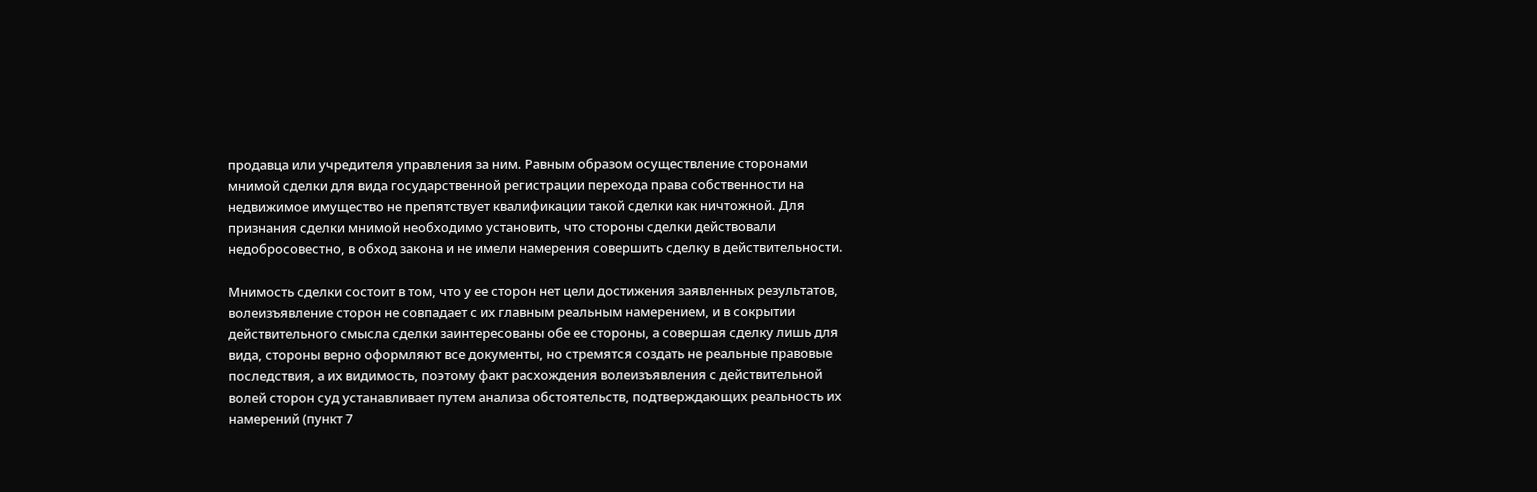продавца или учредителя управления за ним. Равным образом осуществление сторонами мнимой сделки для вида государственной регистрации перехода права собственности на недвижимое имущество не препятствует квалификации такой сделки как ничтожной. Для признания сделки мнимой необходимо установить, что стороны сделки действовали недобросовестно, в обход закона и не имели намерения совершить сделку в действительности.

Мнимость сделки состоит в том, что у ее сторон нет цели достижения заявленных результатов, волеизъявление сторон не совпадает с их главным реальным намерением, и в сокрытии действительного смысла сделки заинтересованы обе ее стороны, а совершая сделку лишь для вида, стороны верно оформляют все документы, но стремятся создать не реальные правовые последствия, а их видимость, поэтому факт расхождения волеизъявления с действительной волей сторон суд устанавливает путем анализа обстоятельств, подтверждающих реальность их намерений (пункт 7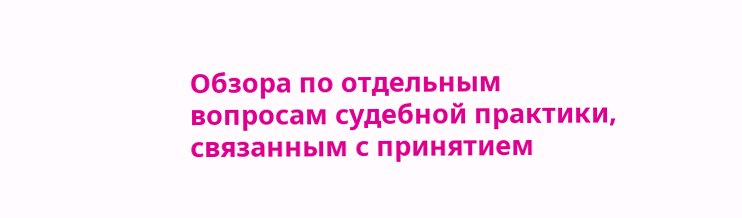Обзора по отдельным вопросам судебной практики, связанным с принятием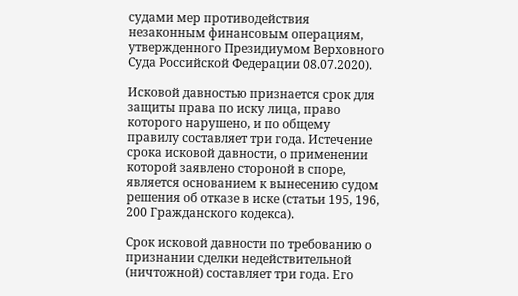судами мер противодействия незаконным финансовым операциям, утвержденного Президиумом Верховного Суда Российской Федерации 08.07.2020).

Исковой давностью признается срок для защиты права по иску лица, право которого нарушено, и по общему правилу составляет три года. Истечение срока исковой давности, о применении которой заявлено стороной в споре, является основанием к вынесению судом решения об отказе в иске (статьи 195, 196, 200 Гражданского кодекса).

Срок исковой давности по требованию о признании сделки недействительной (ничтожной) составляет три года. Его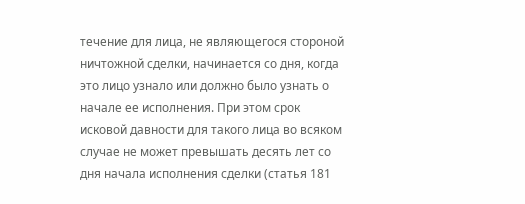течение для лица, не являющегося стороной ничтожной сделки, начинается со дня, когда это лицо узнало или должно было узнать о начале ее исполнения. При этом срок исковой давности для такого лица во всяком случае не может превышать десять лет со дня начала исполнения сделки (статья 181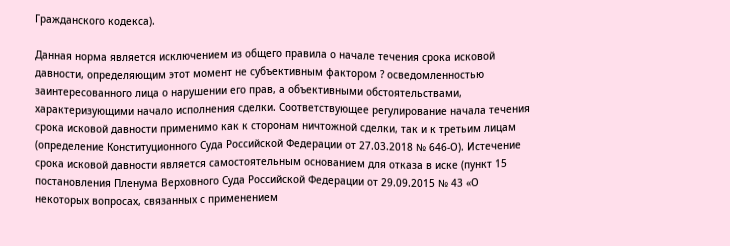Гражданского кодекса).

Данная норма является исключением из общего правила о начале течения срока исковой давности, определяющим этот момент не субъективным фактором ? осведомленностью заинтересованного лица о нарушении его прав, а объективными обстоятельствами, характеризующими начало исполнения сделки. Соответствующее регулирование начала течения срока исковой давности применимо как к сторонам ничтожной сделки, так и к третьим лицам (определение Конституционного Суда Российской Федерации от 27.03.2018 № 646-О). Истечение срока исковой давности является самостоятельным основанием для отказа в иске (пункт 15 постановления Пленума Верховного Суда Российской Федерации от 29.09.2015 № 43 «О некоторых вопросах, связанных с применением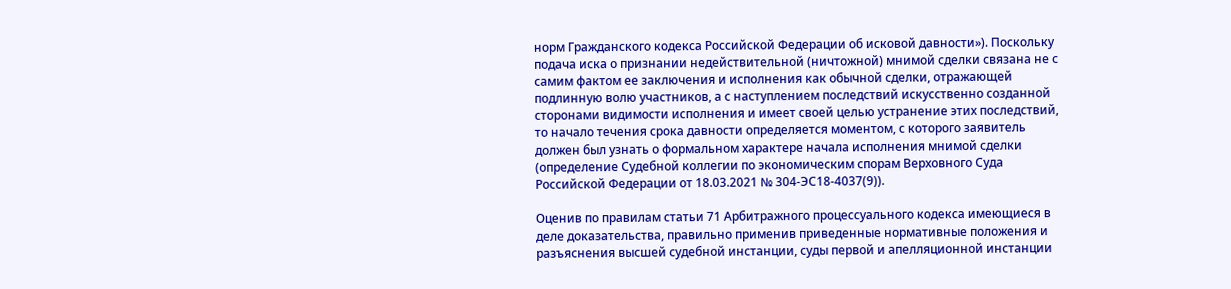норм Гражданского кодекса Российской Федерации об исковой давности»). Поскольку подача иска о признании недействительной (ничтожной) мнимой сделки связана не с самим фактом ее заключения и исполнения как обычной сделки, отражающей подлинную волю участников, а с наступлением последствий искусственно созданной сторонами видимости исполнения и имеет своей целью устранение этих последствий, то начало течения срока давности определяется моментом, с которого заявитель должен был узнать о формальном характере начала исполнения мнимой сделки (определение Судебной коллегии по экономическим спорам Верховного Суда Российской Федерации от 18.03.2021 № 304-ЭС18-4037(9)).

Оценив по правилам статьи 71 Арбитражного процессуального кодекса имеющиеся в деле доказательства, правильно применив приведенные нормативные положения и разъяснения высшей судебной инстанции, суды первой и апелляционной инстанции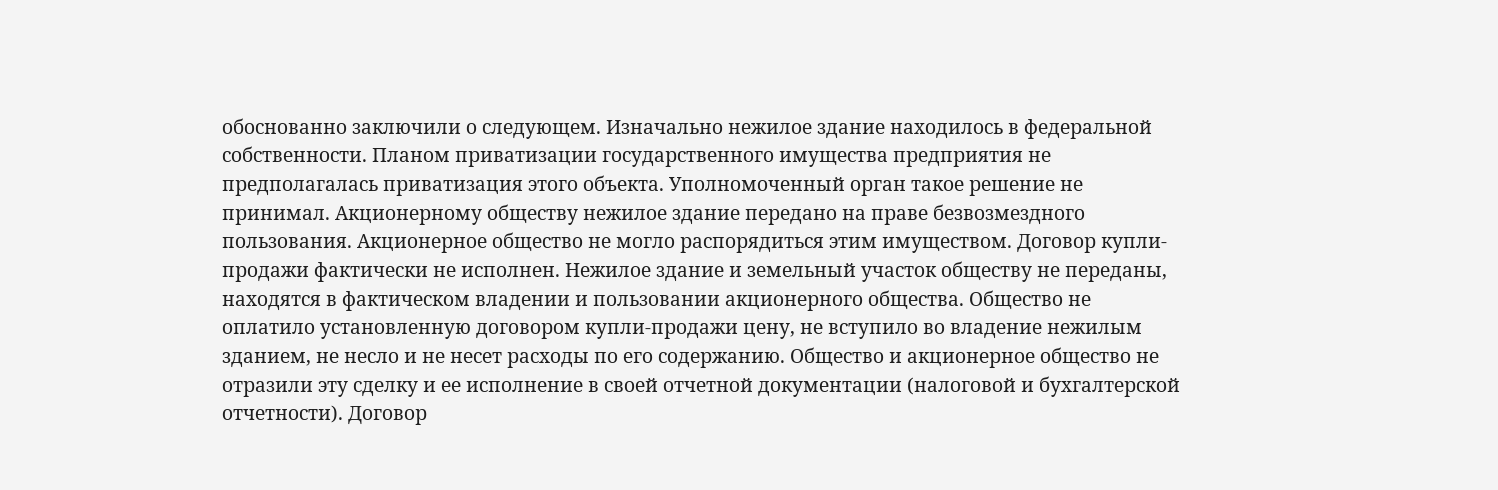обоснованно заключили о следующем. Изначально нежилое здание находилось в федеральной собственности. Планом приватизации государственного имущества предприятия не предполагалась приватизация этого объекта. Уполномоченный орган такое решение не принимал. Акционерному обществу нежилое здание передано на праве безвозмездного пользования. Акционерное общество не могло распорядиться этим имуществом. Договор купли-продажи фактически не исполнен. Нежилое здание и земельный участок обществу не переданы, находятся в фактическом владении и пользовании акционерного общества. Общество не оплатило установленную договором купли-продажи цену, не вступило во владение нежилым зданием, не несло и не несет расходы по его содержанию. Общество и акционерное общество не отразили эту сделку и ее исполнение в своей отчетной документации (налоговой и бухгалтерской отчетности). Договор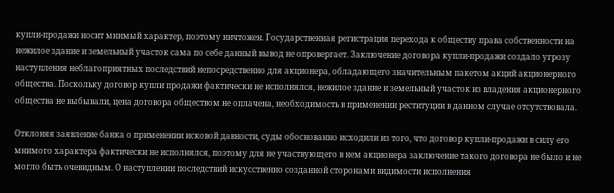купли-продажи носит мнимый характер, поэтому ничтожен. Государственная регистрация перехода к обществу права собственности на нежилое здание и земельный участок сама по себе данный вывод не опровергает. Заключение договора купли-продажи создало угрозу наступления неблагоприятных последствий непосредственно для акционера, обладающего значительным пакетом акций акционерного общества. Поскольку договор купли продажи фактически не исполнялся, нежилое здание и земельный участок из владения акционерного общества не выбывали, цена договора обществом не оплачена, необходимость в применении реституции в данном случае отсутствовала.

Отклоняя заявление банка о применении исковой давности, суды обоснованно исходили из того, что договор купли-продажи в силу его мнимого характера фактически не исполнялся, поэтому для не участвующего в нем акционера заключение такого договора не было и не могло быть очевидным. О наступлении последствий искусственно созданной сторонами видимости исполнения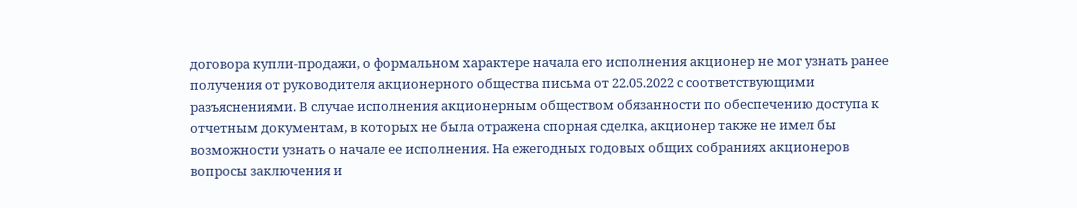договора купли-продажи, о формальном характере начала его исполнения акционер не мог узнать ранее получения от руководителя акционерного общества письма от 22.05.2022 с соответствующими разъяснениями. В случае исполнения акционерным обществом обязанности по обеспечению доступа к отчетным документам, в которых не была отражена спорная сделка, акционер также не имел бы возможности узнать о начале ее исполнения. На ежегодных годовых общих собраниях акционеров вопросы заключения и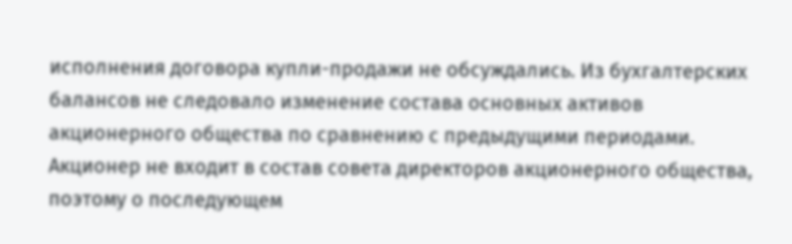исполнения договора купли-продажи не обсуждались. Из бухгалтерских балансов не следовало изменение состава основных активов акционерного общества по сравнению с предыдущими периодами. Акционер не входит в состав совета директоров акционерного общества, поэтому о последующем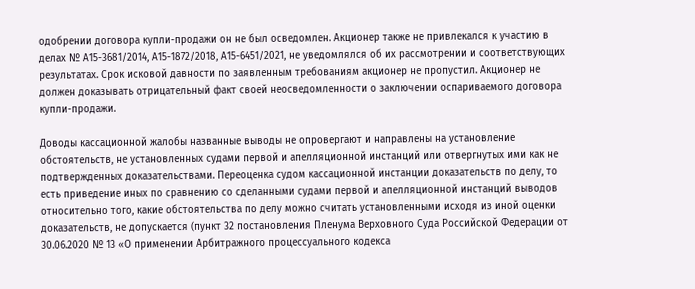одобрении договора купли-продажи он не был осведомлен. Акционер также не привлекался к участию в делах № А15-3681/2014, А15-1872/2018, А15-6451/2021, не уведомлялся об их рассмотрении и соответствующих результатах. Срок исковой давности по заявленным требованиям акционер не пропустил. Акционер не должен доказывать отрицательный факт своей неосведомленности о заключении оспариваемого договора купли-продажи.

Доводы кассационной жалобы названные выводы не опровергают и направлены на установление обстоятельств, не установленных судами первой и апелляционной инстанций или отвергнутых ими как не подтвержденных доказательствами. Переоценка судом кассационной инстанции доказательств по делу, то есть приведение иных по сравнению со сделанными судами первой и апелляционной инстанций выводов относительно того, какие обстоятельства по делу можно считать установленными исходя из иной оценки доказательств, не допускается (пункт 32 постановления Пленума Верховного Суда Российской Федерации от 30.06.2020 № 13 «О применении Арбитражного процессуального кодекса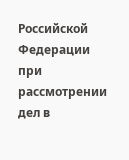Российской Федерации при рассмотрении дел в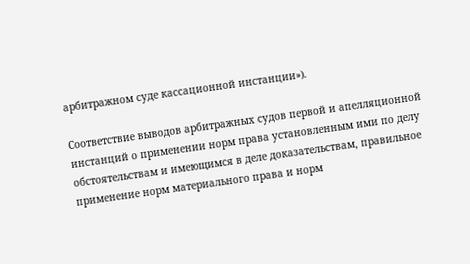арбитражном суде кассационной инстанции»).

Соответствие выводов арбитражных судов первой и апелляционной инстанций о применении норм права установленным ими по делу обстоятельствам и имеющимся в деле доказательствам, правильное применение норм материального права и норм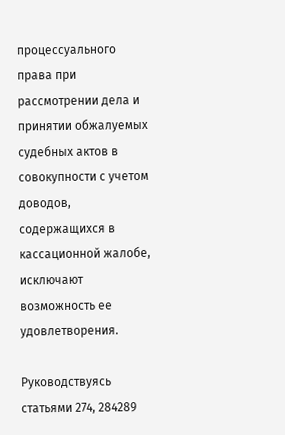процессуального права при рассмотрении дела и принятии обжалуемых судебных актов в совокупности с учетом доводов, содержащихся в кассационной жалобе, исключают возможность ее удовлетворения.

Руководствуясь статьями 274, 284289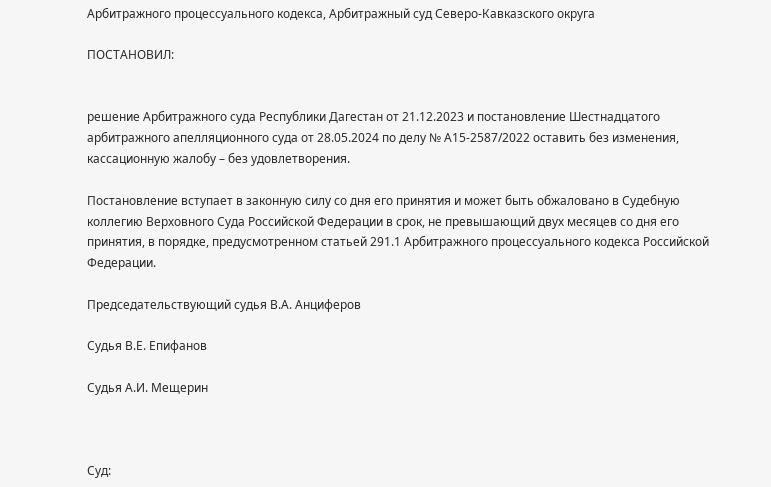Арбитражного процессуального кодекса, Арбитражный суд Северо-Кавказского округа

ПОСТАНОВИЛ:


решение Арбитражного суда Республики Дагестан от 21.12.2023 и постановление Шестнадцатого арбитражного апелляционного суда от 28.05.2024 по делу № А15-2587/2022 оставить без изменения, кассационную жалобу – без удовлетворения.

Постановление вступает в законную силу со дня его принятия и может быть обжаловано в Судебную коллегию Верховного Суда Российской Федерации в срок, не превышающий двух месяцев со дня его принятия, в порядке, предусмотренном статьей 291.1 Арбитражного процессуального кодекса Российской Федерации.

Председательствующий судья В.А. Анциферов

Судья В.Е. Епифанов

Судья А.И. Мещерин



Суд: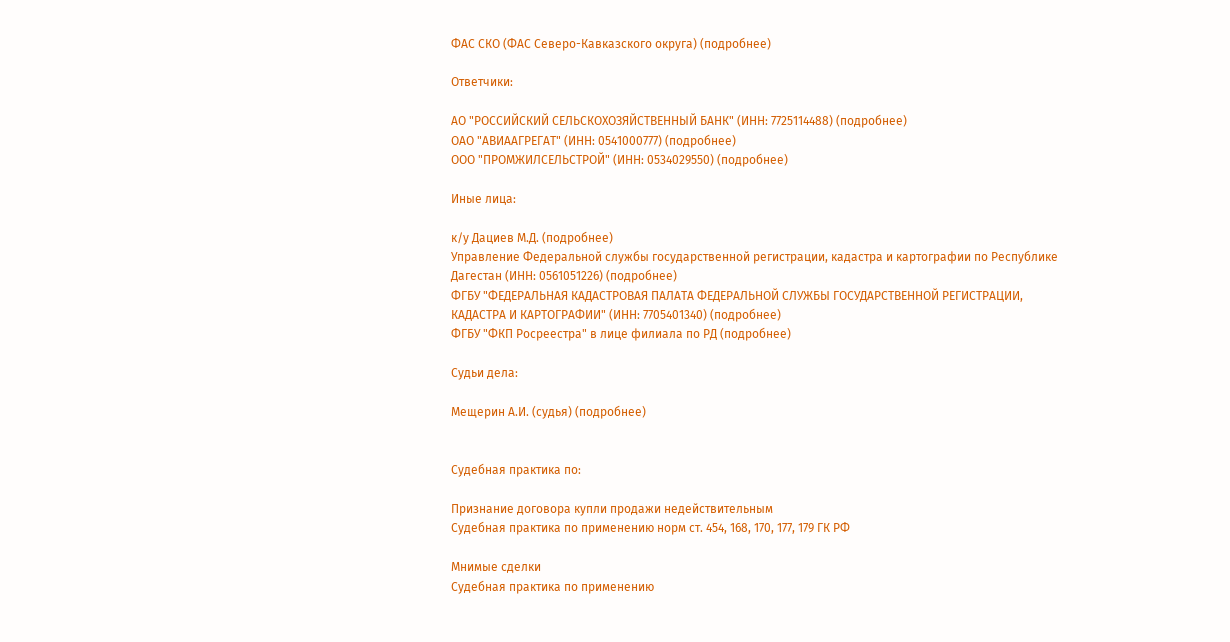ФАС СКО (ФАС Северо-Кавказского округа) (подробнее)

Ответчики:

АО "РОССИЙСКИЙ СЕЛЬСКОХОЗЯЙСТВЕННЫЙ БАНК" (ИНН: 7725114488) (подробнее)
ОАО "АВИААГРЕГАТ" (ИНН: 0541000777) (подробнее)
ООО "ПРОМЖИЛСЕЛЬСТРОЙ" (ИНН: 0534029550) (подробнее)

Иные лица:

к/у Дациев М.Д. (подробнее)
Управление Федеральной службы государственной регистрации, кадастра и картографии по Республике Дагестан (ИНН: 0561051226) (подробнее)
ФГБУ "ФЕДЕРАЛЬНАЯ КАДАСТРОВАЯ ПАЛАТА ФЕДЕРАЛЬНОЙ СЛУЖБЫ ГОСУДАРСТВЕННОЙ РЕГИСТРАЦИИ, КАДАСТРА И КАРТОГРАФИИ" (ИНН: 7705401340) (подробнее)
ФГБУ "ФКП Росреестра" в лице филиала по РД (подробнее)

Судьи дела:

Мещерин А.И. (судья) (подробнее)


Судебная практика по:

Признание договора купли продажи недействительным
Судебная практика по применению норм ст. 454, 168, 170, 177, 179 ГК РФ

Мнимые сделки
Судебная практика по применению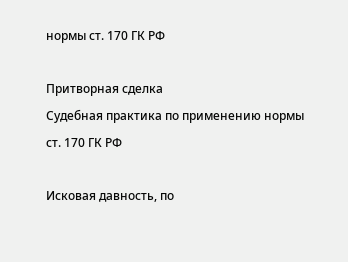нормы ст. 170 ГК РФ

Притворная сделка
Судебная практика по применению нормы ст. 170 ГК РФ

Исковая давность, по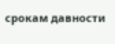срокам давности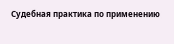Судебная практика по применению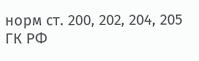норм ст. 200, 202, 204, 205 ГК РФ